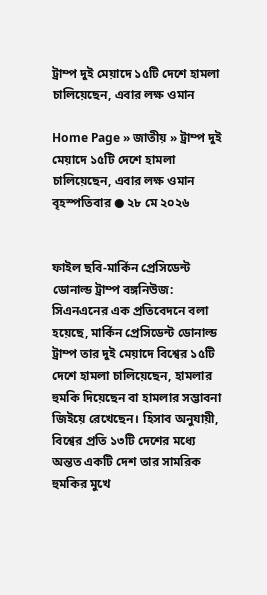ট্রাম্প দুই মেয়াদে ১৫টি দেশে হামলা চালিয়েছেন, এবার লক্ষ ওমান

Home Page » জাতীয় » ট্রাম্প দুই মেয়াদে ১৫টি দেশে হামলা চালিয়েছেন, এবার লক্ষ ওমান
বৃহস্পতিবার ● ২৮ মে ২০২৬


ফাইল ছবি-মার্কিন প্রেসিডেন্ট ডোনাল্ড ট্রাম্প বঙ্গনিউজ: সিএনএনের এক প্রতিবেদনে বলা হয়েছে, মার্কিন প্রেসিডেন্ট ডোনাল্ড ট্রাম্প তার দুই মেয়াদে বিশ্বের ১৫টি দেশে হামলা চালিয়েছেন, হামলার হুমকি দিয়েছেন বা হামলার সম্ভাবনা জিইয়ে রেখেছেন। হিসাব অনুযায়ী, বিশ্বের প্রতি ১৩টি দেশের মধ্যে অন্তত একটি দেশ তার সামরিক হুমকির মুখে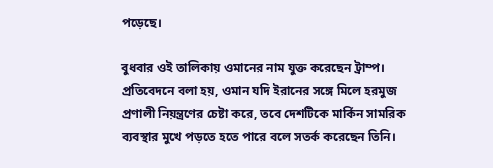পড়েছে।

বুধবার ওই তালিকায় ওমানের নাম যুক্ত করেছেন ট্রাম্প। প্রতিবেদনে বলা হয়, ওমান যদি ইরানের সঙ্গে মিলে হরমুজ প্রণালী নিয়ন্ত্রণের চেষ্টা করে, তবে দেশটিকে মার্কিন সামরিক ব্যবস্থার মুখে পড়তে হতে পারে বলে সতর্ক করেছেন তিনি।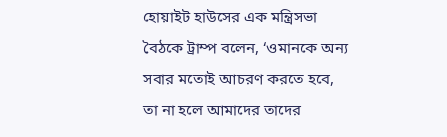হোয়াইট হাউসের এক মন্ত্রিসভা বৈঠকে ট্রাম্প বলেন, ‘ওমানকে অন্য সবার মতোই আচরণ করতে হবে, তা না হলে আমাদের তাদের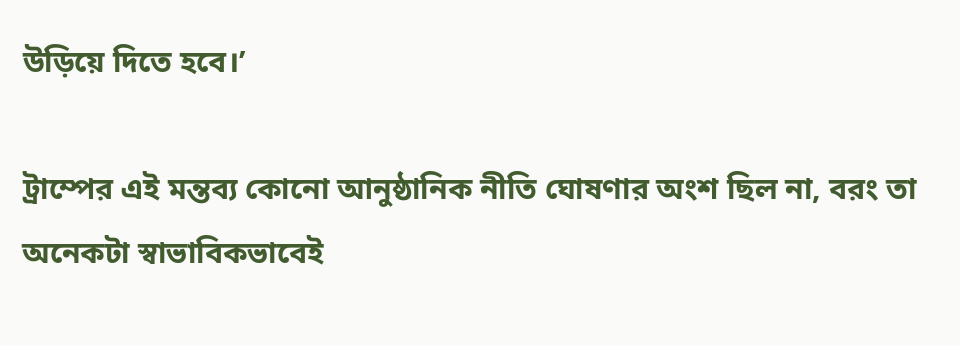উড়িয়ে দিতে হবে।’

ট্রাম্পের এই মন্তব্য কোনো আনুষ্ঠানিক নীতি ঘোষণার অংশ ছিল না, বরং তা অনেকটা স্বাভাবিকভাবেই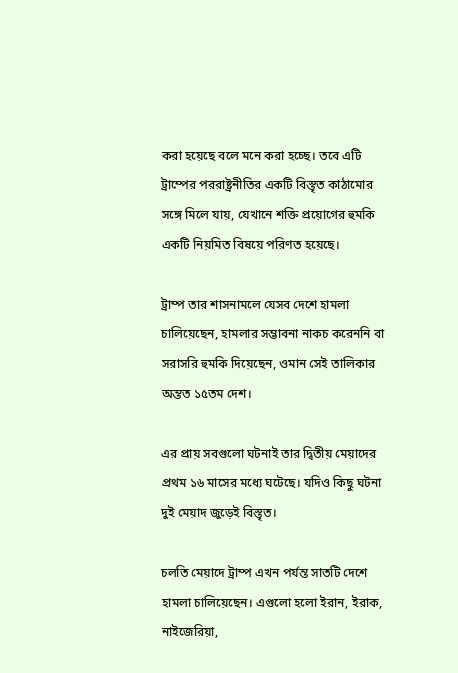করা হয়েছে বলে মনে করা হচ্ছে। তবে এটি ট্রাম্পের পররাষ্ট্রনীতির একটি বিস্তৃত কাঠামোর সঙ্গে মিলে যায়, যেখানে শক্তি প্রয়োগের হুমকি একটি নিয়মিত বিষয়ে পরিণত হয়েছে।

ট্রাম্প তার শাসনামলে যেসব দেশে হামলা চালিয়েছেন, হামলার সম্ভাবনা নাকচ করেননি বা সরাসরি হুমকি দিয়েছেন, ওমান সেই তালিকার অন্তত ১৫তম দেশ।

এর প্রায় সবগুলো ঘটনাই তার দ্বিতীয় মেয়াদের প্রথম ১৬ মাসের মধ্যে ঘটেছে। যদিও কিছু ঘটনা দুই মেয়াদ জুড়েই বিস্তৃত।

চলতি মেয়াদে ট্রাম্প এখন পর্যন্ত সাতটি দেশে হামলা চালিয়েছেন। এগুলো হলো ইরান, ইরাক, নাইজেরিয়া,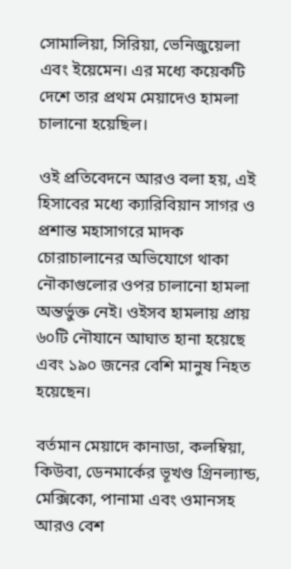সোমালিয়া, সিরিয়া, ভেনিজুয়েলা এবং ইয়েমেন। এর মধ্যে কয়েকটি দেশে তার প্রথম মেয়াদেও হামলা চালানো হয়েছিল।

ওই প্রতিবেদনে আরও বলা হয়, এই হিসাবের মধ্যে ক্যারিবিয়ান সাগর ও প্রশান্ত মহাসাগরে মাদক চোরাচালানের অভিযোগে থাকা নৌকাগুলোর ওপর চালানো হামলা অন্তর্ভুক্ত নেই। ওইসব হামলায় প্রায় ৬০টি নৌযানে আঘাত হানা হয়েছে এবং ১৯০ জনের বেশি মানুষ নিহত হয়েছেন।

বর্তমান মেয়াদে কানাডা, কলম্বিয়া, কিউবা, ডেনমার্কের ভূখণ্ড গ্রিনল্যান্ড, মেক্সিকো, পানামা এবং ওমানসহ আরও বেশ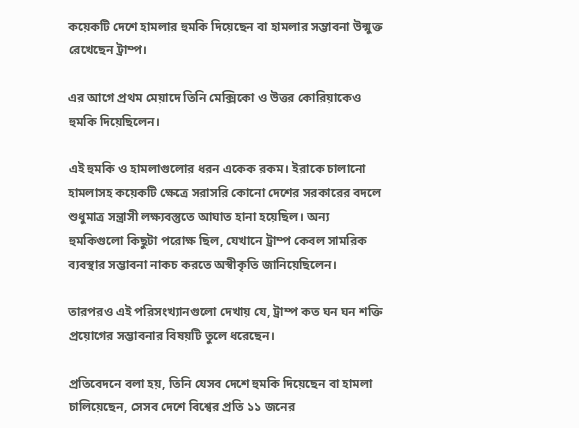কয়েকটি দেশে হামলার হুমকি দিয়েছেন বা হামলার সম্ভাবনা উন্মুক্ত রেখেছেন ট্রাম্প।

এর আগে প্রথম মেয়াদে তিনি মেক্সিকো ও উত্তর কোরিয়াকেও হুমকি দিয়েছিলেন।

এই হুমকি ও হামলাগুলোর ধরন একেক রকম। ইরাকে চালানো হামলাসহ কয়েকটি ক্ষেত্রে সরাসরি কোনো দেশের সরকারের বদলে শুধুমাত্র সন্ত্রাসী লক্ষ্যবস্তুতে আঘাত হানা হয়েছিল। অন্য হুমকিগুলো কিছুটা পরোক্ষ ছিল, যেখানে ট্রাম্প কেবল সামরিক ব্যবস্থার সম্ভাবনা নাকচ করতে অস্বীকৃতি জানিয়েছিলেন।

তারপরও এই পরিসংখ্যানগুলো দেখায় যে, ট্রাম্প কত ঘন ঘন শক্তি প্রয়োগের সম্ভাবনার বিষয়টি তুলে ধরেছেন।

প্রতিবেদনে বলা হয়, তিনি যেসব দেশে হুমকি দিয়েছেন বা হামলা চালিয়েছেন, সেসব দেশে বিশ্বের প্রতি ১১ জনের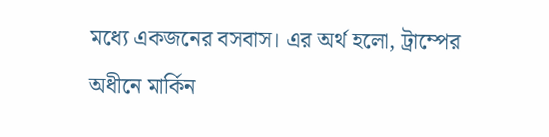মধ্যে একজনের বসবাস। এর অর্থ হলো, ট্রাম্পের অধীনে মার্কিন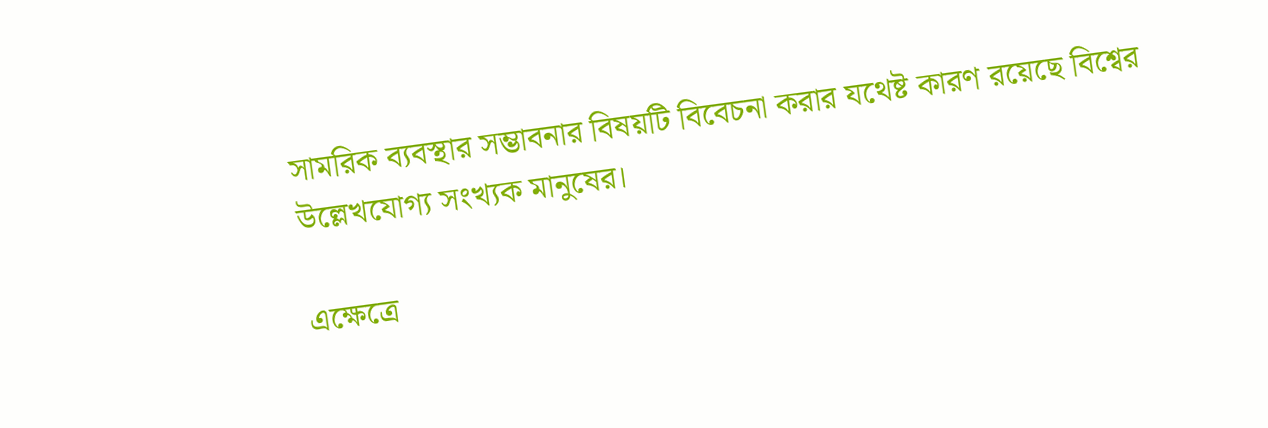সামরিক ব্যবস্থার সম্ভাবনার বিষয়টি বিবেচনা করার যথেষ্ট কারণ রয়েছে বিশ্বের উল্লেখযোগ্য সংখ্যক মানুষের।

এক্ষেত্রে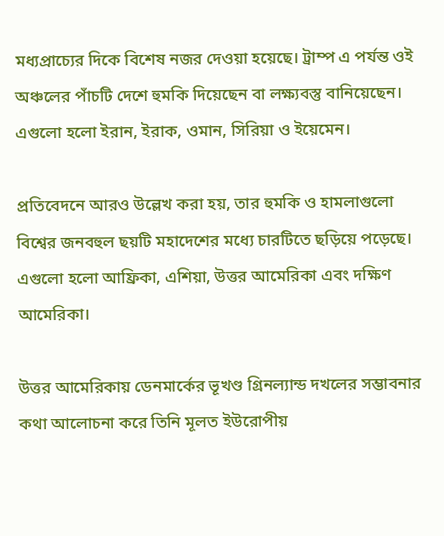মধ্যপ্রাচ্যের দিকে বিশেষ নজর দেওয়া হয়েছে। ট্রাম্প এ পর্যন্ত ওই অঞ্চলের পাঁচটি দেশে হুমকি দিয়েছেন বা লক্ষ্যবস্তু বানিয়েছেন। এগুলো হলো ইরান, ইরাক, ওমান, সিরিয়া ও ইয়েমেন।

প্রতিবেদনে আরও উল্লেখ করা হয়, তার হুমকি ও হামলাগুলো বিশ্বের জনবহুল ছয়টি মহাদেশের মধ্যে চারটিতে ছড়িয়ে পড়েছে। এগুলো হলো আফ্রিকা, এশিয়া, উত্তর আমেরিকা এবং দক্ষিণ আমেরিকা।

উত্তর আমেরিকায় ডেনমার্কের ভূখণ্ড গ্রিনল্যান্ড দখলের সম্ভাবনার কথা আলোচনা করে তিনি মূলত ইউরোপীয়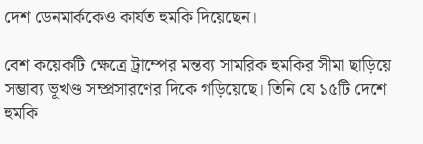দেশ ডেনমার্ককেও কার্যত হুমকি দিয়েছেন।

বেশ কয়েকটি ক্ষেত্রে ট্রাম্পের মন্তব্য সামরিক হুমকির সীমা ছাড়িয়ে সম্ভাব্য ভূখণ্ড সম্প্রসারণের দিকে গড়িয়েছে। তিনি যে ১৫টি দেশে হুমকি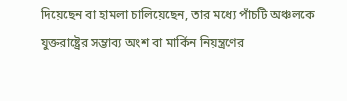দিয়েছেন বা হামলা চালিয়েছেন, তার মধ্যে পাঁচটি অঞ্চলকে যুক্তরাষ্ট্রের সম্ভাব্য অংশ বা মার্কিন নিয়ন্ত্রণের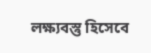লক্ষ্যবস্তু হিসেবে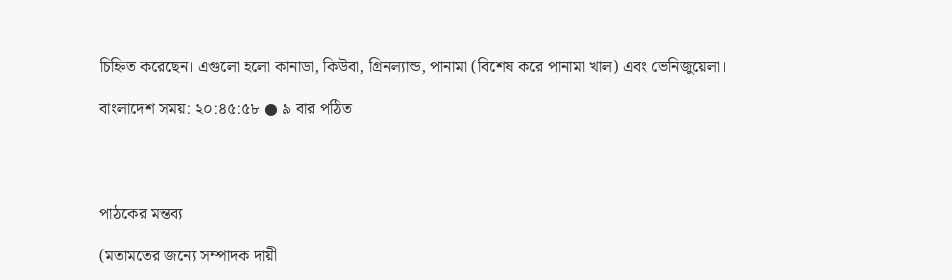চিহ্নিত করেছেন। এগুলো হলো কানাডা, কিউবা, গ্রিনল্যান্ড, পানামা (বিশেষ করে পানামা খাল) এবং ভেনিজুয়েলা।

বাংলাদেশ সময়: ২০:৪৫:৫৮ ● ৯ বার পঠিত




পাঠকের মন্তব্য

(মতামতের জন্যে সম্পাদক দায়ী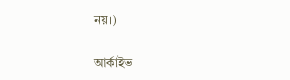নয়।)

আর্কাইভ